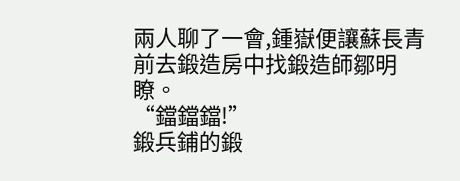兩人聊了一會,鍾嶽便讓蘇長青前去鍛造房中找鍛造師鄒明瞭。
“鐺鐺鐺!”
鍛兵鋪的鍛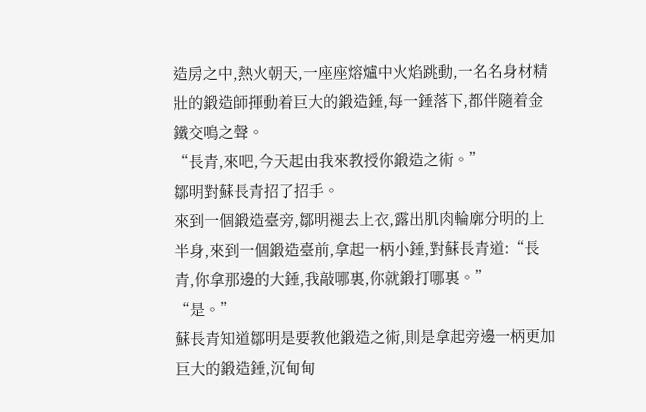造房之中,熱火朝天,一座座熔爐中火焰跳動,一名名身材精壯的鍛造師揮動着巨大的鍛造錘,每一錘落下,都伴隨着金鐵交鳴之聲。
“長青,來吧,今天起由我來教授你鍛造之術。”
鄒明對蘇長青招了招手。
來到一個鍛造臺旁,鄒明褪去上衣,露出肌肉輪廓分明的上半身,來到一個鍛造臺前,拿起一柄小錘,對蘇長青道:“長青,你拿那邊的大錘,我敲哪裏,你就鍛打哪裏。”
“是。”
蘇長青知道鄒明是要教他鍛造之術,則是拿起旁邊一柄更加巨大的鍛造錘,沉甸甸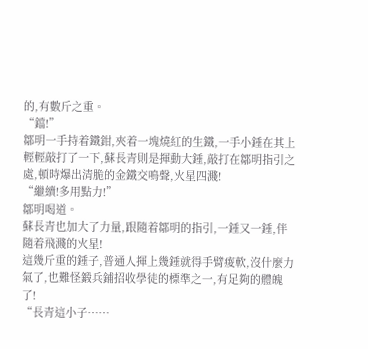的,有數斤之重。
“鐺!”
鄒明一手持着鐵鉗,夾着一塊燒紅的生鐵,一手小錘在其上輕輕敲打了一下,蘇長青則是揮動大錘,敲打在鄒明指引之處,頓時爆出清脆的金鐵交鳴聲,火星四濺!
“繼續!多用點力!”
鄒明喝道。
蘇長青也加大了力量,跟隨着鄒明的指引,一錘又一錘,伴隨着飛濺的火星!
這幾斤重的錘子,普通人揮上幾錘就得手臂痠軟,沒什麼力氣了,也難怪鍛兵鋪招收學徒的標準之一,有足夠的體魄了!
“長青這小子……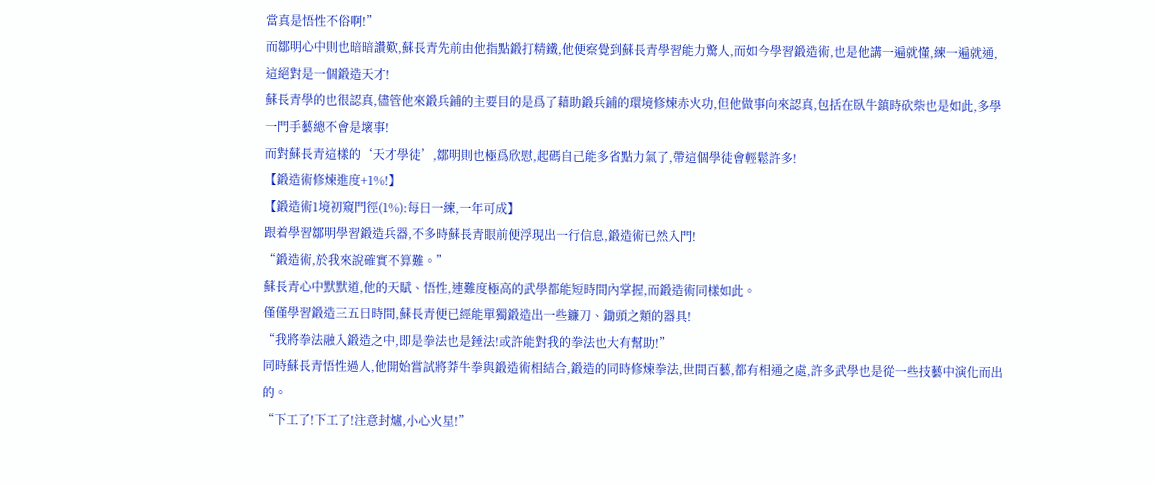當真是悟性不俗啊!”
而鄒明心中則也暗暗讚歎,蘇長青先前由他指點鍛打精鐵,他便察覺到蘇長青學習能力驚人,而如今學習鍛造術,也是他講一遍就懂,練一遍就通,這絕對是一個鍛造天才!
蘇長青學的也很認真,儘管他來鍛兵鋪的主要目的是爲了藉助鍛兵鋪的環境修煉赤火功,但他做事向來認真,包括在臥牛鎮時砍柴也是如此,多學一門手藝總不會是壞事!
而對蘇長青這樣的‘天才學徒’,鄒明則也極爲欣慰,起碼自己能多省點力氣了,帶這個學徒會輕鬆許多!
【鍛造術修煉進度+1%!】
【鍛造術1境初窺門徑(1%):每日一練,一年可成】
跟着學習鄒明學習鍛造兵器,不多時蘇長青眼前便浮現出一行信息,鍛造術已然入門!
“鍛造術,於我來說確實不算難。”
蘇長青心中默默道,他的天賦、悟性,連難度極高的武學都能短時間內掌握,而鍛造術同樣如此。
僅僅學習鍛造三五日時間,蘇長青便已經能單獨鍛造出一些鐮刀、鋤頭之類的器具!
“我將拳法融入鍛造之中,即是拳法也是錘法!或許能對我的拳法也大有幫助!”
同時蘇長青悟性過人,他開始嘗試將莽牛拳與鍛造術相結合,鍛造的同時修煉拳法,世間百藝,都有相通之處,許多武學也是從一些技藝中演化而出的。
“下工了!下工了!注意封爐,小心火星!”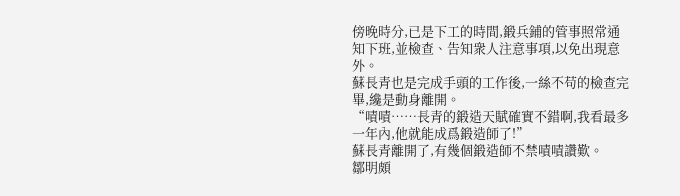傍晚時分,已是下工的時間,鍛兵鋪的管事照常通知下班,並檢查、告知衆人注意事項,以免出現意外。
蘇長青也是完成手頭的工作後,一絲不苟的檢查完畢,纔是動身離開。
“嘖嘖……長青的鍛造天賦確實不錯啊,我看最多一年內,他就能成爲鍛造師了!”
蘇長青離開了,有幾個鍛造師不禁嘖嘖讚歎。
鄒明頗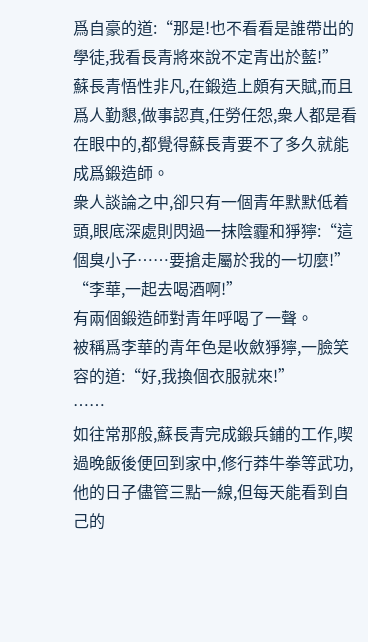爲自豪的道:“那是!也不看看是誰帶出的學徒,我看長青將來說不定青出於藍!”
蘇長青悟性非凡,在鍛造上頗有天賦,而且爲人勤懇,做事認真,任勞任怨,衆人都是看在眼中的,都覺得蘇長青要不了多久就能成爲鍛造師。
衆人談論之中,卻只有一個青年默默低着頭,眼底深處則閃過一抹陰霾和猙獰:“這個臭小子……要搶走屬於我的一切麼!”
“李華,一起去喝酒啊!”
有兩個鍛造師對青年呼喝了一聲。
被稱爲李華的青年色是收斂猙獰,一臉笑容的道:“好,我換個衣服就來!”
……
如往常那般,蘇長青完成鍛兵鋪的工作,喫過晚飯後便回到家中,修行莽牛拳等武功,他的日子儘管三點一線,但每天能看到自己的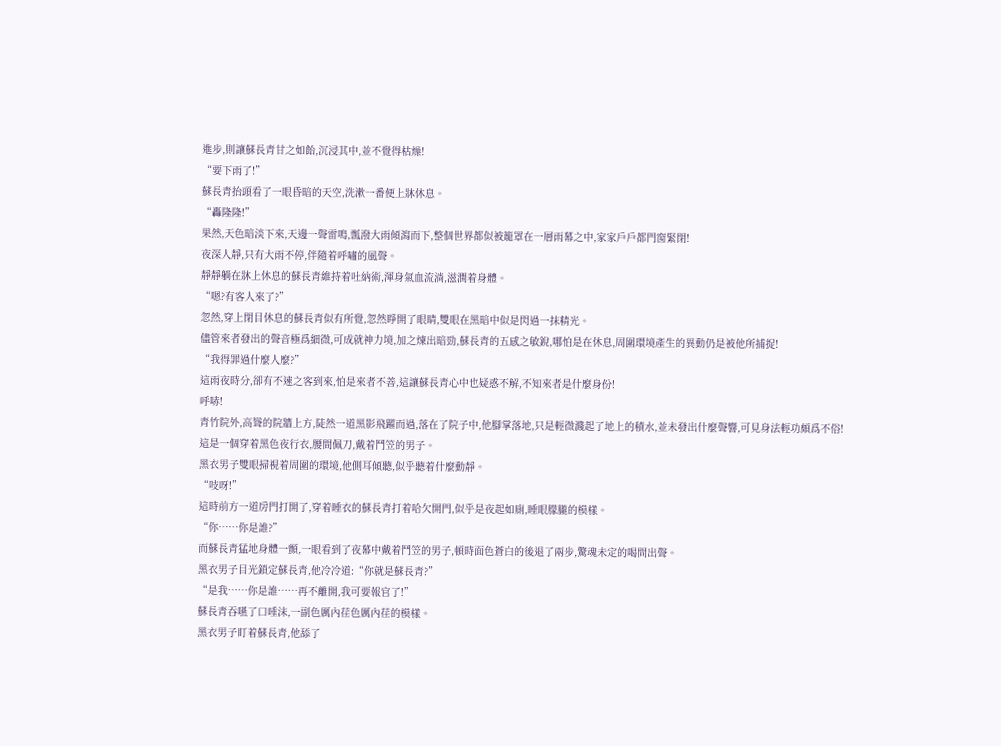進步,則讓蘇長青甘之如飴,沉浸其中,並不覺得枯燥!
“要下雨了!”
蘇長青抬頭看了一眼昏暗的天空,洗漱一番便上牀休息。
“轟隆隆!”
果然,天色暗淡下來,天邊一聲雷鳴,瓢潑大雨傾瀉而下,整個世界都似被籠罩在一層雨幕之中,家家戶戶都門窗緊閉!
夜深人靜,只有大雨不停,伴隨着呼嘯的風聲。
靜靜躺在牀上休息的蘇長青維持着吐納術,渾身氣血流淌,滋潤着身體。
“嗯?有客人來了?”
忽然,穿上閉目休息的蘇長青似有所覺,忽然睜開了眼睛,雙眼在黑暗中似是閃過一抹精光。
儘管來者發出的聲音極爲細微,可成就神力境,加之煉出暗勁,蘇長青的五感之敏銳,哪怕是在休息,周圍環境產生的異動仍是被他所捕捉!
“我得罪過什麼人麼?”
這雨夜時分,卻有不速之客到來,怕是來者不善,這讓蘇長青心中也疑惑不解,不知來者是什麼身份!
呼哧!
青竹院外,高聳的院牆上方,陡然一道黑影飛躍而過,落在了院子中,他腳掌落地,只是輕微濺起了地上的積水,並未發出什麼聲響,可見身法輕功頗爲不俗!
這是一個穿着黑色夜行衣,腰間佩刀,戴着鬥笠的男子。
黑衣男子雙眼掃視着周圍的環境,他側耳傾聽,似乎聽着什麼動靜。
“吱呀!”
這時前方一道房門打開了,穿着睡衣的蘇長青打着哈欠開門,似乎是夜起如廁,睡眼朦朧的模樣。
“你……你是誰?”
而蘇長青猛地身體一顫,一眼看到了夜幕中戴着鬥笠的男子,頓時面色蒼白的後退了兩步,驚魂未定的喝問出聲。
黑衣男子目光鎖定蘇長青,他冷冷道:“你就是蘇長青?”
“是我……你是誰……再不離開,我可要報官了!”
蘇長青吞嚥了口唾沫,一副色厲內荏色厲內荏的模樣。
黑衣男子盯着蘇長青,他舔了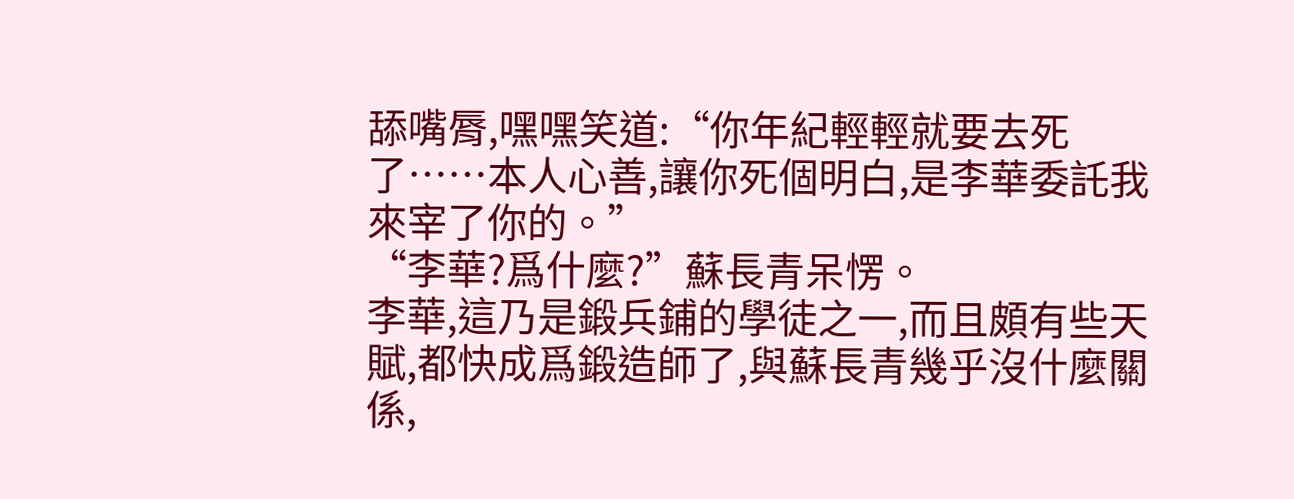舔嘴脣,嘿嘿笑道:“你年紀輕輕就要去死了……本人心善,讓你死個明白,是李華委託我來宰了你的。”
“李華?爲什麼?”蘇長青呆愣。
李華,這乃是鍛兵鋪的學徒之一,而且頗有些天賦,都快成爲鍛造師了,與蘇長青幾乎沒什麼關係,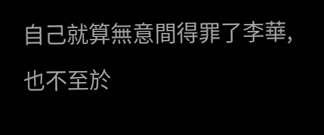自己就算無意間得罪了李華,也不至於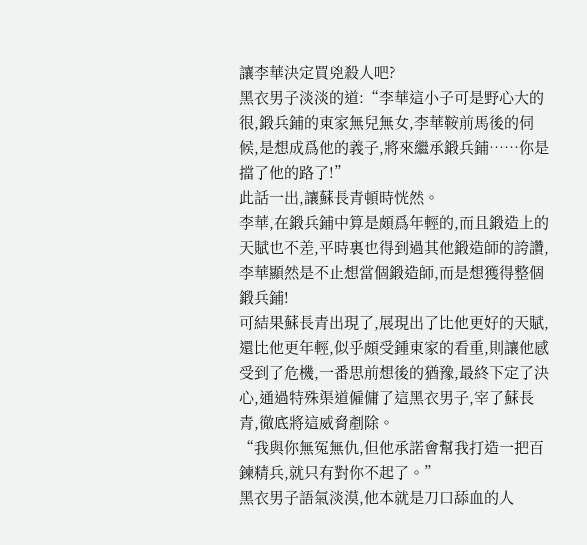讓李華決定買兇殺人吧?
黑衣男子淡淡的道:“李華這小子可是野心大的很,鍛兵鋪的東家無兒無女,李華鞍前馬後的伺候,是想成爲他的義子,將來繼承鍛兵鋪……你是擋了他的路了!”
此話一出,讓蘇長青頓時恍然。
李華,在鍛兵鋪中算是頗爲年輕的,而且鍛造上的天賦也不差,平時裏也得到過其他鍛造師的誇讚,李華顯然是不止想當個鍛造師,而是想獲得整個鍛兵鋪!
可結果蘇長青出現了,展現出了比他更好的天賦,還比他更年輕,似乎頗受鍾東家的看重,則讓他感受到了危機,一番思前想後的猶豫,最終下定了決心,通過特殊渠道僱傭了這黑衣男子,宰了蘇長青,徹底將這威脅剷除。
“我與你無冤無仇,但他承諾會幫我打造一把百鍊精兵,就只有對你不起了。”
黑衣男子語氣淡漠,他本就是刀口舔血的人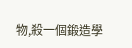物,殺一個鍛造學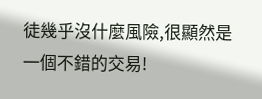徒幾乎沒什麼風險,很顯然是一個不錯的交易!